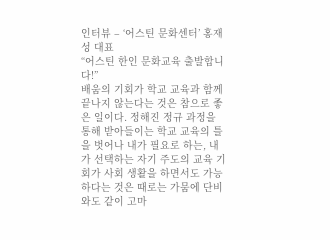인터뷰 – ‘어스틴 문화센터’ 홍재성 대표
“어스틴 한인 문화교육 출발합니다!”
배움의 기회가 학교 교육과 함께 끝나지 않는다는 것은 참으로 좋은 일이다. 정해진 정규 과정을 통해 받아들이는 학교 교육의 틀을 벗어나 내가 필요로 하는, 내가 선택하는 자기 주도의 교육 기회가 사회 생활을 하면서도 가능하다는 것은 때로는 가뭄에 단비와도 같이 고마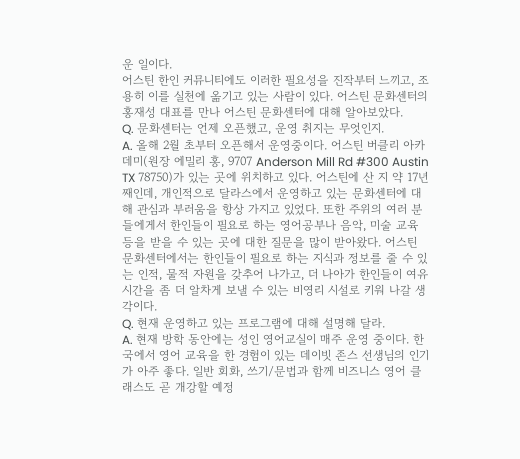운 일이다.
어스틴 한인 커뮤니티에도 이러한 필요성을 진작부터 느끼고, 조용히 이를 실천에 옮기고 있는 사람이 있다. 어스틴 문화센터의 홍재성 대표를 만나 어스틴 문화센터에 대해 알아보았다.
Q. 문화센터는 언제 오픈했고, 운영 취지는 무엇인지.
A. 올해 2월 초부터 오픈해서 운영중이다. 어스틴 버클리 아카데미(원장 에밀리 홍, 9707 Anderson Mill Rd #300 Austin TX 78750)가 있는 곳에 위치하고 있다. 어스틴에 산 지 약 17년째인데, 개인적으로 달라스에서 운영하고 있는 문화센터에 대해 관심과 부러움을 항상 가지고 있었다. 또한 주위의 여러 분들에게서 한인들이 필요로 하는 영어공부나 음악, 미술 교육 등을 받을 수 있는 곳에 대한 질문을 많이 받아왔다. 어스틴 문화센터에서는 한인들이 필요로 하는 지식과 정보를 줄 수 있는 인적, 물적 자원을 갖추어 나가고, 더 나아가 한인들이 여유 시간을 좀 더 알차게 보낼 수 있는 비영리 시설로 키워 나갈 생각이다.
Q. 현재 운영하고 있는 프로그램에 대해 설명해 달라.
A. 현재 방학 동안에는 성인 영어교실이 매주 운영 중이다. 한국에서 영어 교육을 한 경험이 있는 데이빗 존스 선생님의 인기가 아주 좋다. 일반 회화, 쓰기/문법과 함께 비즈니스 영어 클래스도 곧 개강할 예정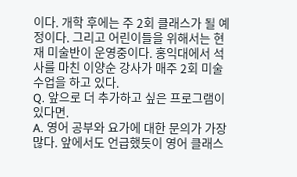이다. 개학 후에는 주 2회 클래스가 될 예정이다. 그리고 어린이들을 위해서는 현재 미술반이 운영중이다. 홍익대에서 석사를 마친 이양순 강사가 매주 2회 미술 수업을 하고 있다.
Q. 앞으로 더 추가하고 싶은 프로그램이 있다면.
A. 영어 공부와 요가에 대한 문의가 가장 많다. 앞에서도 언급했듯이 영어 클래스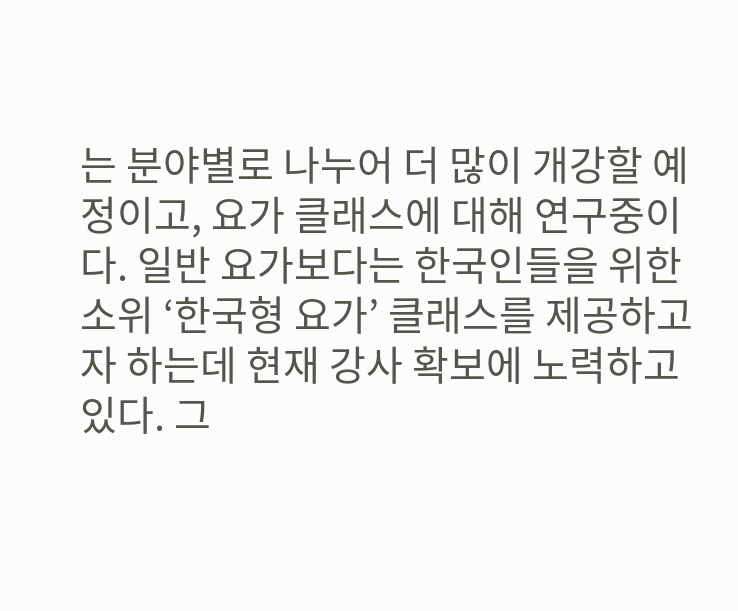는 분야별로 나누어 더 많이 개강할 예정이고, 요가 클래스에 대해 연구중이다. 일반 요가보다는 한국인들을 위한 소위 ‘한국형 요가’ 클래스를 제공하고자 하는데 현재 강사 확보에 노력하고 있다. 그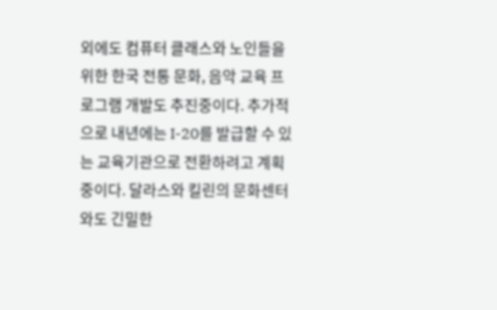외에도 컴퓨터 클래스와 노인들을 위한 한국 전통 문화, 음악 교육 프로그램 개발도 추진중이다. 추가적으로 내년에는 I-20를 발급할 수 있는 교육기관으로 전환하려고 계획중이다. 달라스와 킬린의 문화센터와도 긴밀한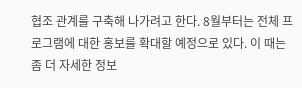협조 관계를 구축해 나가려고 한다. 8월부터는 전체 프로그램에 대한 홍보를 확대할 예정으로 있다. 이 때는 좀 더 자세한 정보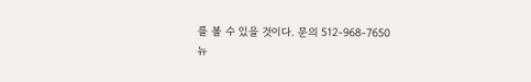를 볼 수 있을 것이다. 문의 512-968-7650
뉴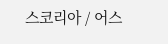스코리아 / 어스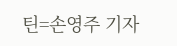틴=손영주 기자